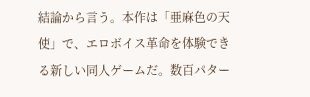結論から言う。本作は「亜麻色の天使」で、エロボイス革命を体験できる新しい同人ゲームだ。数百パター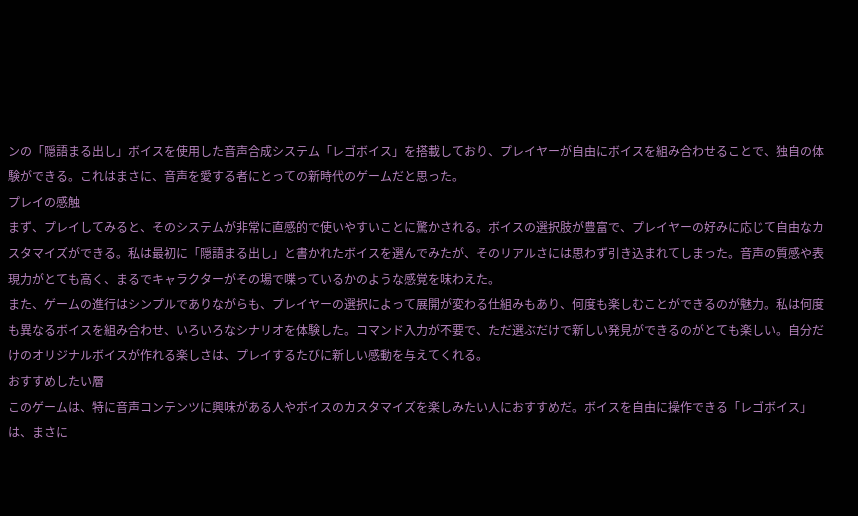ンの「隠語まる出し」ボイスを使用した音声合成システム「レゴボイス」を搭載しており、プレイヤーが自由にボイスを組み合わせることで、独自の体験ができる。これはまさに、音声を愛する者にとっての新時代のゲームだと思った。
プレイの感触
まず、プレイしてみると、そのシステムが非常に直感的で使いやすいことに驚かされる。ボイスの選択肢が豊富で、プレイヤーの好みに応じて自由なカスタマイズができる。私は最初に「隠語まる出し」と書かれたボイスを選んでみたが、そのリアルさには思わず引き込まれてしまった。音声の質感や表現力がとても高く、まるでキャラクターがその場で喋っているかのような感覚を味わえた。
また、ゲームの進行はシンプルでありながらも、プレイヤーの選択によって展開が変わる仕組みもあり、何度も楽しむことができるのが魅力。私は何度も異なるボイスを組み合わせ、いろいろなシナリオを体験した。コマンド入力が不要で、ただ選ぶだけで新しい発見ができるのがとても楽しい。自分だけのオリジナルボイスが作れる楽しさは、プレイするたびに新しい感動を与えてくれる。
おすすめしたい層
このゲームは、特に音声コンテンツに興味がある人やボイスのカスタマイズを楽しみたい人におすすめだ。ボイスを自由に操作できる「レゴボイス」は、まさに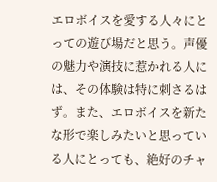エロボイスを愛する人々にとっての遊び場だと思う。声優の魅力や演技に惹かれる人には、その体験は特に刺さるはず。また、エロボイスを新たな形で楽しみたいと思っている人にとっても、絶好のチャ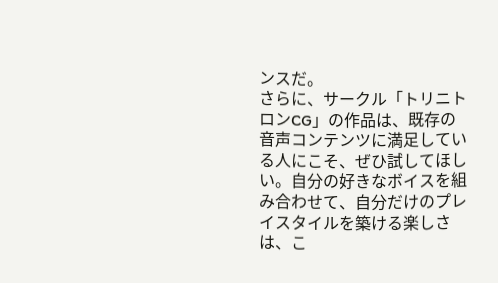ンスだ。
さらに、サークル「トリニトロンCG」の作品は、既存の音声コンテンツに満足している人にこそ、ぜひ試してほしい。自分の好きなボイスを組み合わせて、自分だけのプレイスタイルを築ける楽しさは、こ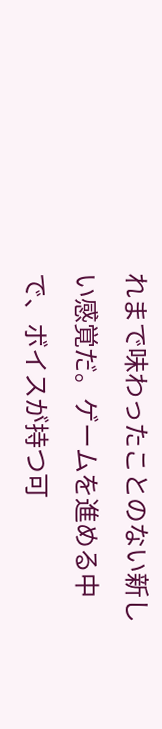れまで味わったことのない新しい感覚だ。ゲームを進める中で、ボイスが持つ可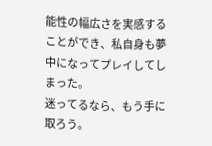能性の幅広さを実感することができ、私自身も夢中になってプレイしてしまった。
迷ってるなら、もう手に取ろう。